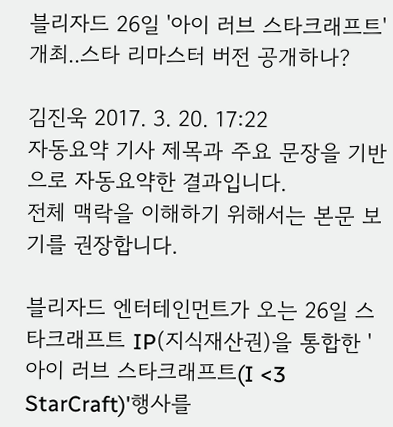블리자드 26일 '아이 러브 스타크래프트' 개최..스타 리마스터 버전 공개하나?

김진욱 2017. 3. 20. 17:22
자동요약 기사 제목과 주요 문장을 기반으로 자동요약한 결과입니다.
전체 맥락을 이해하기 위해서는 본문 보기를 권장합니다.

블리자드 엔터테인먼트가 오는 26일 스타크래프트 IP(지식재산권)을 통합한 '아이 러브 스타크래프트(I <3 StarCraft)'행사를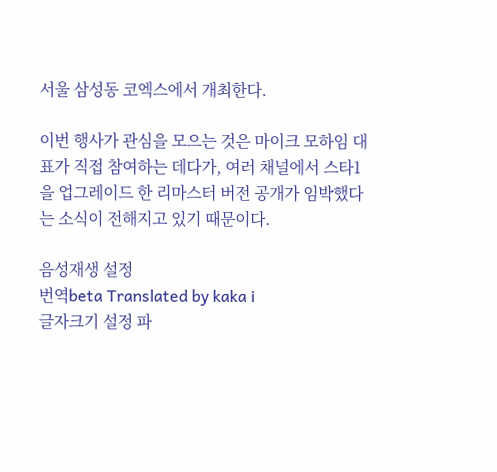서울 삼성동 코엑스에서 개최한다.

이번 행사가 관심을 모으는 것은 마이크 모하임 대표가 직접 참여하는 데다가, 여러 채널에서 스타1을 업그레이드 한 리마스터 버전 공개가 임박했다는 소식이 전해지고 있기 때문이다.

음성재생 설정
번역beta Translated by kaka i
글자크기 설정 파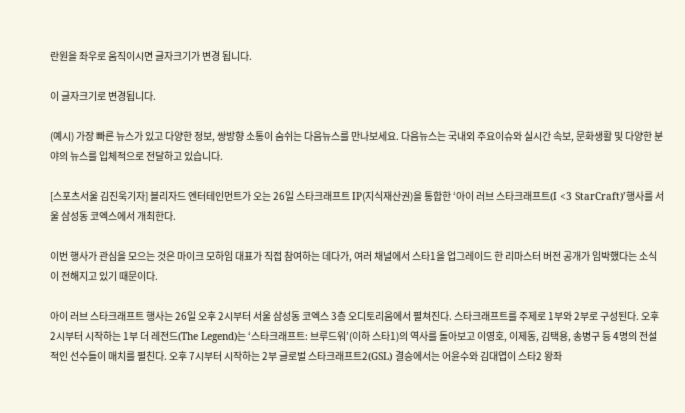란원을 좌우로 움직이시면 글자크기가 변경 됩니다.

이 글자크기로 변경됩니다.

(예시) 가장 빠른 뉴스가 있고 다양한 정보, 쌍방향 소통이 숨쉬는 다음뉴스를 만나보세요. 다음뉴스는 국내외 주요이슈와 실시간 속보, 문화생활 및 다양한 분야의 뉴스를 입체적으로 전달하고 있습니다.

[스포츠서울 김진욱기자] 블리자드 엔터테인먼트가 오는 26일 스타크래프트 IP(지식재산권)을 통합한 ‘아이 러브 스타크래프트(I <3 StarCraft)’행사를 서울 삼성동 코엑스에서 개최한다.

이번 행사가 관심을 모으는 것은 마이크 모하임 대표가 직접 참여하는 데다가, 여러 채널에서 스타1을 업그레이드 한 리마스터 버전 공개가 임박했다는 소식이 전해지고 있기 때문이다.

아이 러브 스타크래프트 행사는 26일 오후 2시부터 서울 삼성동 코엑스 3층 오디토리움에서 펼쳐진다. 스타크래프트를 주제로 1부와 2부로 구성된다. 오후 2시부터 시작하는 1부 더 레전드(The Legend)는 ‘스타크래프트: 브루드워’(이하 스타1)의 역사를 돌아보고 이영호, 이제동, 김택용, 송병구 등 4명의 전설적인 선수들이 매치를 펼친다. 오후 7시부터 시작하는 2부 글로벌 스타크래프트2(GSL) 결승에서는 어윤수와 김대엽이 스타2 왕좌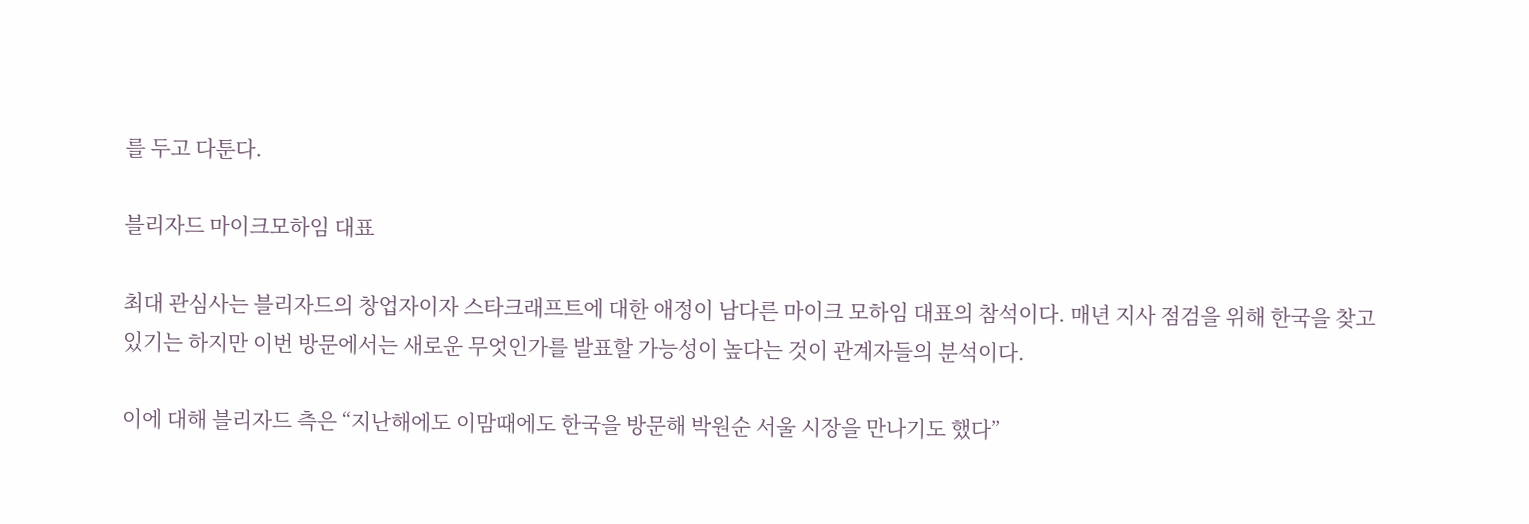를 두고 다툰다.

블리자드 마이크모하임 대표

최대 관심사는 블리자드의 창업자이자 스타크래프트에 대한 애정이 남다른 마이크 모하임 대표의 참석이다. 매년 지사 점검을 위해 한국을 찾고 있기는 하지만 이번 방문에서는 새로운 무엇인가를 발표할 가능성이 높다는 것이 관계자들의 분석이다.

이에 대해 블리자드 측은 “지난해에도 이맘때에도 한국을 방문해 박원순 서울 시장을 만나기도 했다”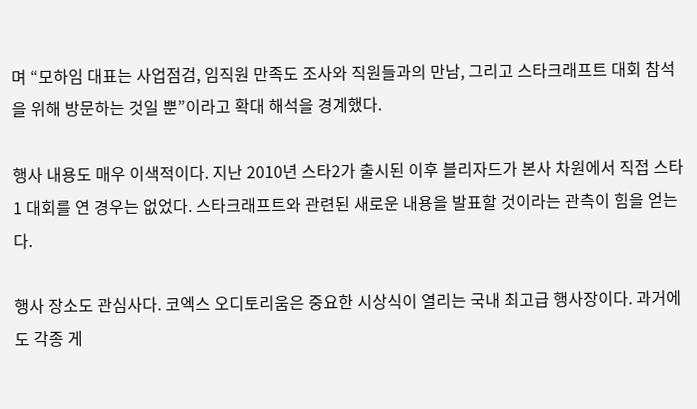며 “모하임 대표는 사업점검, 임직원 만족도 조사와 직원들과의 만남, 그리고 스타크래프트 대회 참석을 위해 방문하는 것일 뿐”이라고 확대 해석을 경계했다.

행사 내용도 매우 이색적이다. 지난 2010년 스타2가 출시된 이후 블리자드가 본사 차원에서 직접 스타1 대회를 연 경우는 없었다. 스타크래프트와 관련된 새로운 내용을 발표할 것이라는 관측이 힘을 얻는다.

행사 장소도 관심사다. 코엑스 오디토리움은 중요한 시상식이 열리는 국내 최고급 행사장이다. 과거에도 각종 게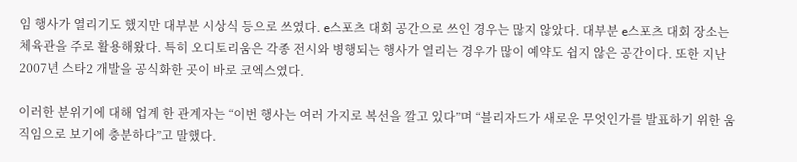임 행사가 열리기도 했지만 대부분 시상식 등으로 쓰였다. e스포츠 대회 공간으로 쓰인 경우는 많지 않았다. 대부분 e스포츠 대회 장소는 체육관을 주로 활용해왔다. 특히 오디토리움은 각종 전시와 병행되는 행사가 열리는 경우가 많이 예약도 쉽지 않은 공간이다. 또한 지난 2007년 스타2 개발을 공식화한 곳이 바로 코엑스였다.

이러한 분위기에 대해 업계 한 관계자는 “이번 행사는 여러 가지로 복선을 깔고 있다”며 “블리자드가 새로운 무엇인가를 발표하기 위한 움직임으로 보기에 충분하다”고 말했다.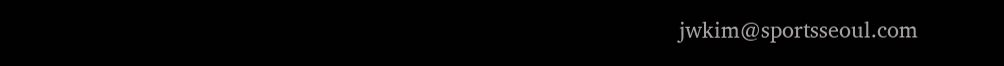jwkim@sportsseoul.com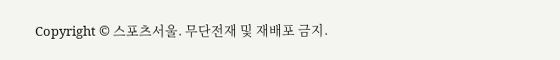Copyright © 스포츠서울. 무단전재 및 재배포 금지.